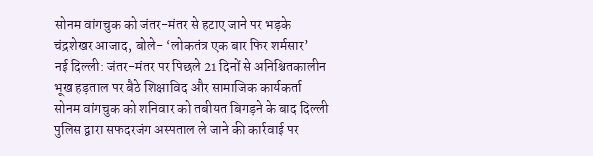सोनम वांगचुक को जंतर-मंतर से हटाए जाने पर भड़के चंद्रशेखर आजाद, बोले- ‘लोकतंत्र एक बार फिर शर्मसार’
नई दिल्ली: जंतर-मंतर पर पिछले 21 दिनों से अनिश्चितकालीन भूख हड़ताल पर बैठे शिक्षाविद और सामाजिक कार्यकर्ता सोनम वांगचुक को शनिवार को तबीयत बिगड़ने के बाद दिल्ली पुलिस द्वारा सफदरजंग अस्पताल ले जाने की कार्रवाई पर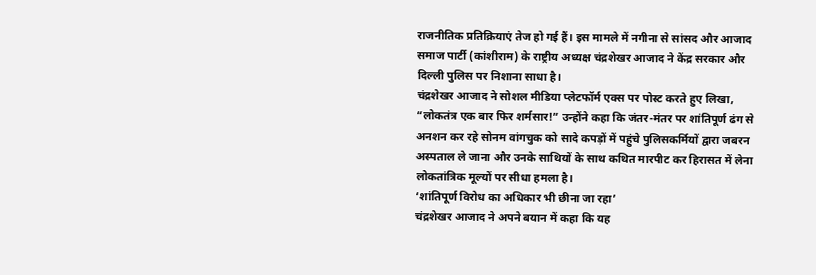राजनीतिक प्रतिक्रियाएं तेज हो गई हैं। इस मामले में नगीना से सांसद और आजाद समाज पार्टी (कांशीराम) के राष्ट्रीय अध्यक्ष चंद्रशेखर आजाद ने केंद्र सरकार और दिल्ली पुलिस पर निशाना साधा है।
चंद्रशेखर आजाद ने सोशल मीडिया प्लेटफॉर्म एक्स पर पोस्ट करते हुए लिखा, “लोकतंत्र एक बार फिर शर्मसार!” उन्होंने कहा कि जंतर-मंतर पर शांतिपूर्ण ढंग से अनशन कर रहे सोनम वांगचुक को सादे कपड़ों में पहुंचे पुलिसकर्मियों द्वारा जबरन अस्पताल ले जाना और उनके साथियों के साथ कथित मारपीट कर हिरासत में लेना लोकतांत्रिक मूल्यों पर सीधा हमला है।
‘शांतिपूर्ण विरोध का अधिकार भी छीना जा रहा’
चंद्रशेखर आजाद ने अपने बयान में कहा कि यह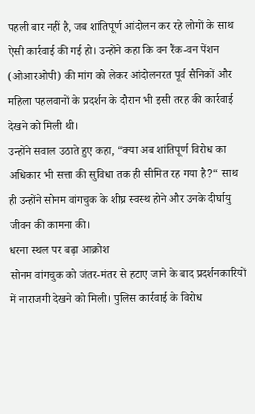पहली बार नहीं है, जब शांतिपूर्ण आंदोलन कर रहे लोगों के साथ ऐसी कार्रवाई की गई हो। उन्होंने कहा कि वन रैंक-वन पेंशन (ओआरओपी) की मांग को लेकर आंदोलनरत पूर्व सैनिकों और महिला पहलवानों के प्रदर्शन के दौरान भी इसी तरह की कार्रवाई देखने को मिली थी।
उन्होंने सवाल उठाते हुए कहा, “क्या अब शांतिपूर्ण विरोध का अधिकार भी सत्ता की सुविधा तक ही सीमित रह गया है?“ साथ ही उन्होंने सोनम वांगचुक के शीघ्र स्वस्थ होने और उनके दीर्घायु जीवन की कामना की।
धरना स्थल पर बढ़ा आक्रोश
सोनम वांगचुक को जंतर-मंतर से हटाए जाने के बाद प्रदर्शनकारियों में नाराजगी देखने को मिली। पुलिस कार्रवाई के विरोध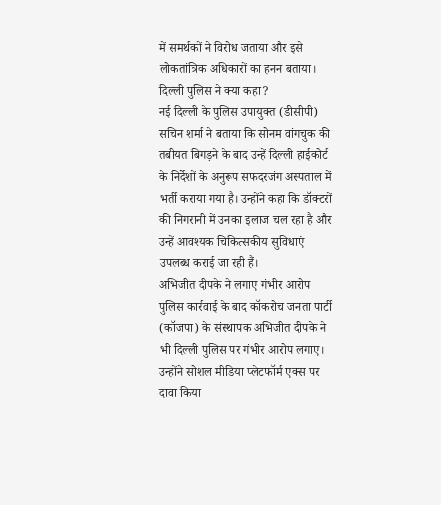में समर्थकों ने विरोध जताया और इसे लोकतांत्रिक अधिकारों का हनन बताया।
दिल्ली पुलिस ने क्या कहा?
नई दिल्ली के पुलिस उपायुक्त (डीसीपी) सचिन शर्मा ने बताया कि सोनम वांगचुक की तबीयत बिगड़ने के बाद उन्हें दिल्ली हाईकोर्ट के निर्देशों के अनुरूप सफदरजंग अस्पताल में भर्ती कराया गया है। उन्होंने कहा कि डॉक्टरों की निगरानी में उनका इलाज चल रहा है और उन्हें आवश्यक चिकित्सकीय सुविधाएं उपलब्ध कराई जा रही हैं।
अभिजीत दीपके ने लगाए गंभीर आरोप
पुलिस कार्रवाई के बाद कॉकरोच जनता पार्टी (कॉजपा) के संस्थापक अभिजीत दीपके ने भी दिल्ली पुलिस पर गंभीर आरोप लगाए। उन्होंने सोशल मीडिया प्लेटफॉर्म एक्स पर दावा किया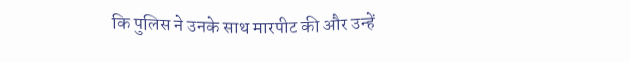कि पुलिस ने उनके साथ मारपीट की और उन्हें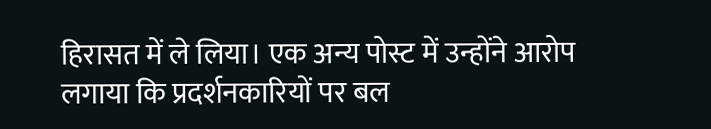हिरासत में ले लिया। एक अन्य पोस्ट में उन्होंने आरोप लगाया कि प्रदर्शनकारियों पर बल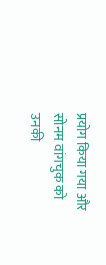प्रयोग किया गया और सोनम वांगचुक को उनकी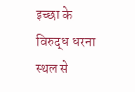इच्छा के विरुद्ध धरना स्थल से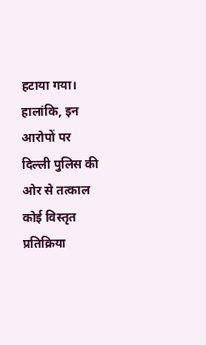हटाया गया।
हालांकि, इन आरोपों पर दिल्ली पुलिस की ओर से तत्काल कोई विस्तृत प्रतिक्रिया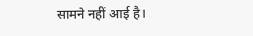सामने नहीं आई है।